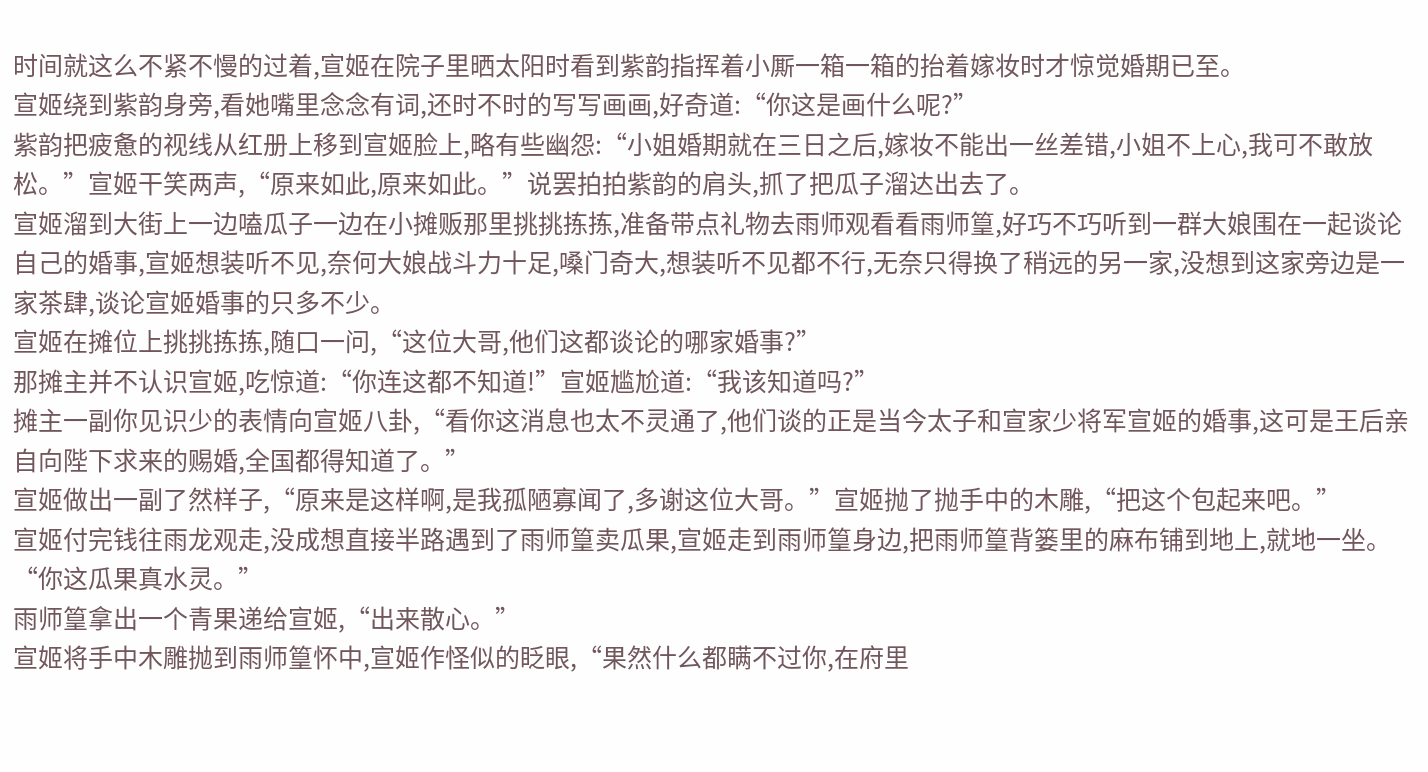时间就这么不紧不慢的过着,宣姬在院子里晒太阳时看到紫韵指挥着小厮一箱一箱的抬着嫁妆时才惊觉婚期已至。
宣姬绕到紫韵身旁,看她嘴里念念有词,还时不时的写写画画,好奇道:“你这是画什么呢?”
紫韵把疲惫的视线从红册上移到宣姬脸上,略有些幽怨:“小姐婚期就在三日之后,嫁妆不能出一丝差错,小姐不上心,我可不敢放松。”宣姬干笑两声,“原来如此,原来如此。”说罢拍拍紫韵的肩头,抓了把瓜子溜达出去了。
宣姬溜到大街上一边嗑瓜子一边在小摊贩那里挑挑拣拣,准备带点礼物去雨师观看看雨师篁,好巧不巧听到一群大娘围在一起谈论自己的婚事,宣姬想装听不见,奈何大娘战斗力十足,嗓门奇大,想装听不见都不行,无奈只得换了稍远的另一家,没想到这家旁边是一家茶肆,谈论宣姬婚事的只多不少。
宣姬在摊位上挑挑拣拣,随口一问,“这位大哥,他们这都谈论的哪家婚事?”
那摊主并不认识宣姬,吃惊道:“你连这都不知道!”宣姬尴尬道:“我该知道吗?”
摊主一副你见识少的表情向宣姬八卦,“看你这消息也太不灵通了,他们谈的正是当今太子和宣家少将军宣姬的婚事,这可是王后亲自向陛下求来的赐婚,全国都得知道了。”
宣姬做出一副了然样子,“原来是这样啊,是我孤陋寡闻了,多谢这位大哥。”宣姬抛了抛手中的木雕,“把这个包起来吧。”
宣姬付完钱往雨龙观走,没成想直接半路遇到了雨师篁卖瓜果,宣姬走到雨师篁身边,把雨师篁背篓里的麻布铺到地上,就地一坐。“你这瓜果真水灵。”
雨师篁拿出一个青果递给宣姬,“出来散心。”
宣姬将手中木雕抛到雨师篁怀中,宣姬作怪似的眨眼,“果然什么都瞒不过你,在府里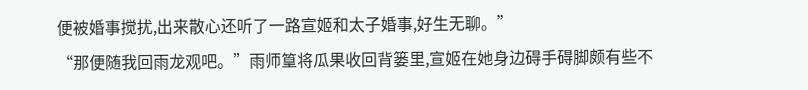便被婚事搅扰,出来散心还听了一路宣姬和太子婚事,好生无聊。”
“那便随我回雨龙观吧。”雨师篁将瓜果收回背篓里,宣姬在她身边碍手碍脚颇有些不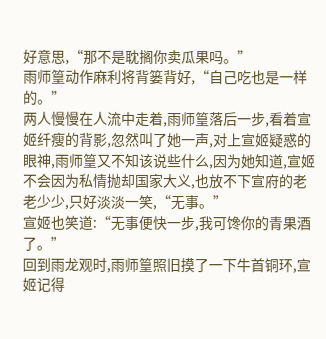好意思,“那不是耽搁你卖瓜果吗。”
雨师篁动作麻利将背篓背好,“自己吃也是一样的。”
两人慢慢在人流中走着,雨师篁落后一步,看着宣姬纤瘦的背影,忽然叫了她一声,对上宣姬疑惑的眼神,雨师篁又不知该说些什么,因为她知道,宣姬不会因为私情抛却国家大义,也放不下宣府的老老少少,只好淡淡一笑,“无事。”
宣姬也笑道:“无事便快一步,我可馋你的青果酒了。”
回到雨龙观时,雨师篁照旧摸了一下牛首铜环,宣姬记得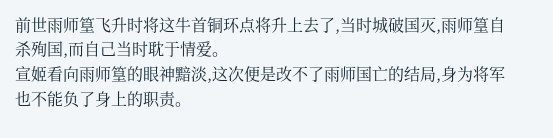前世雨师篁飞升时将这牛首铜环点将升上去了,当时城破国灭,雨师篁自杀殉国,而自己当时耽于情爱。
宣姬看向雨师篁的眼神黯淡,这次便是改不了雨师国亡的结局,身为将军也不能负了身上的职责。